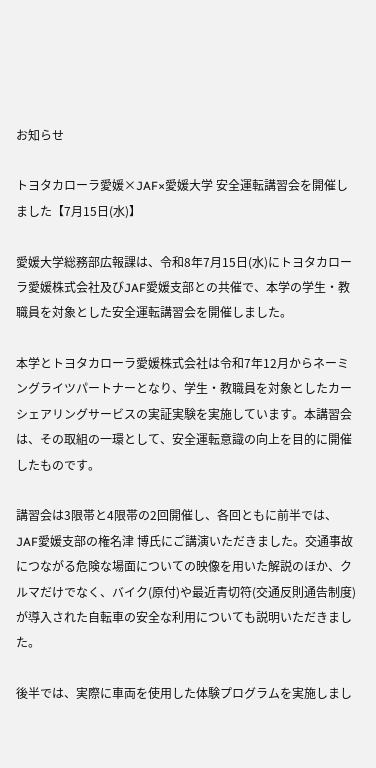お知らせ

トヨタカローラ愛媛×JAF×愛媛大学 安全運転講習会を開催しました【7月15日(水)】

愛媛大学総務部広報課は、令和8年7月15日(水)にトヨタカローラ愛媛株式会社及びJAF愛媛支部との共催で、本学の学生・教職員を対象とした安全運転講習会を開催しました。

本学とトヨタカローラ愛媛株式会社は令和7年12月からネーミングライツパートナーとなり、学生・教職員を対象としたカーシェアリングサービスの実証実験を実施しています。本講習会は、その取組の一環として、安全運転意識の向上を目的に開催したものです。

講習会は3限帯と4限帯の2回開催し、各回ともに前半では、JAF愛媛支部の権名津 博氏にご講演いただきました。交通事故につながる危険な場面についての映像を用いた解説のほか、クルマだけでなく、バイク(原付)や最近青切符(交通反則通告制度)が導入された自転車の安全な利用についても説明いただきました。

後半では、実際に車両を使用した体験プログラムを実施しまし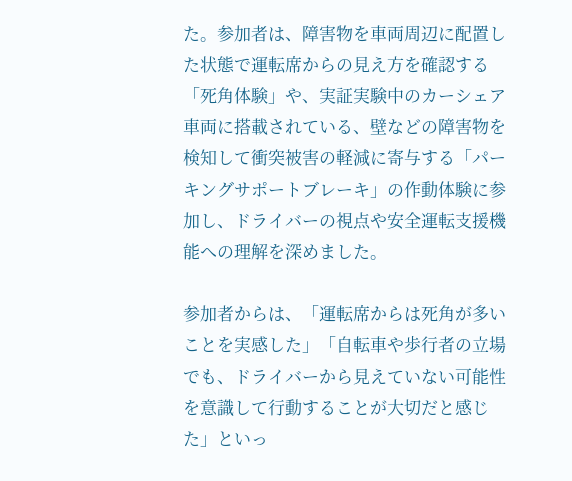た。参加者は、障害物を車両周辺に配置した状態で運転席からの見え方を確認する「死角体験」や、実証実験中のカーシェア車両に搭載されている、壁などの障害物を検知して衝突被害の軽減に寄与する「パーキングサポートブレーキ」の作動体験に参加し、ドライバーの視点や安全運転支援機能への理解を深めました。

参加者からは、「運転席からは死角が多いことを実感した」「自転車や歩行者の立場でも、ドライバーから見えていない可能性を意識して行動することが大切だと感じた」といっ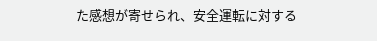た感想が寄せられ、安全運転に対する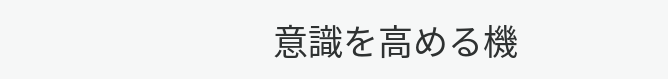意識を高める機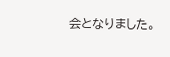会となりました。